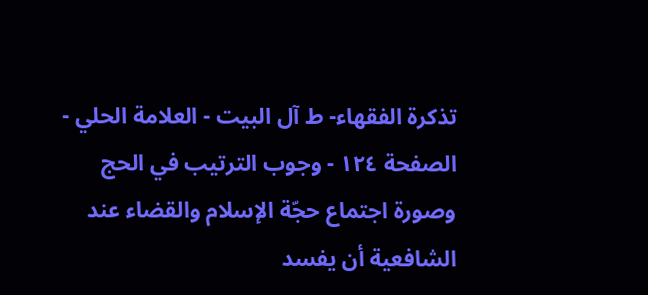تذكرة الفقهاء- ط آل البيت - العلامة الحلي - الصفحة ١٢٤ - وجوب الترتيب في الحج
وصورة اجتماع حجّة الإسلام والقضاء عند الشافعية أن يفسد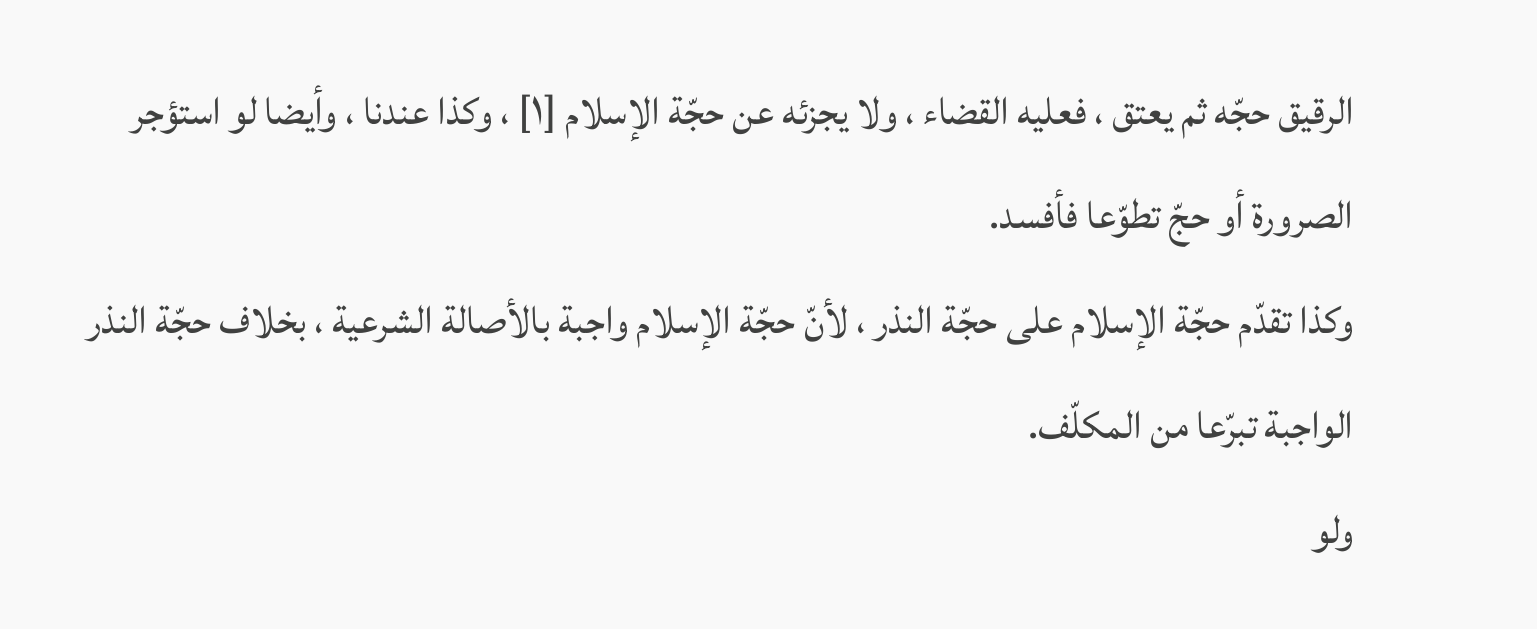الرقيق حجّه ثم يعتق ، فعليه القضاء ، ولا يجزئه عن حجّة الإسلام [١] ، وكذا عندنا ، وأيضا لو استؤجر الصرورة أو حجّ تطوّعا فأفسد.
وكذا تقدّم حجّة الإسلام على حجّة النذر ، لأنّ حجّة الإسلام واجبة بالأصالة الشرعية ، بخلاف حجّة النذر الواجبة تبرّعا من المكلّف.
ولو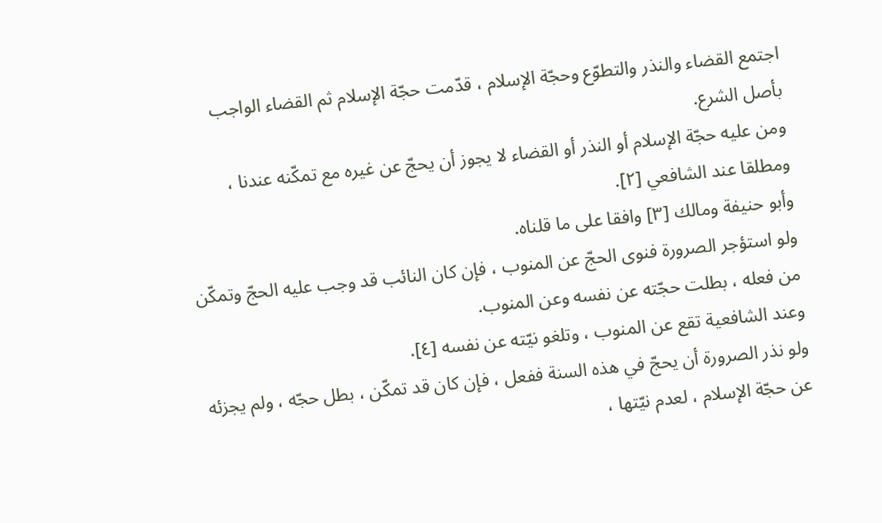اجتمع القضاء والنذر والتطوّع وحجّة الإسلام ، قدّمت حجّة الإسلام ثم القضاء الواجب بأصل الشرع.
ومن عليه حجّة الإسلام أو النذر أو القضاء لا يجوز أن يحجّ عن غيره مع تمكّنه عندنا ، ومطلقا عند الشافعي [٢].
وأبو حنيفة ومالك [٣] وافقا على ما قلناه.
ولو استؤجر الصرورة فنوى الحجّ عن المنوب ، فإن كان النائب قد وجب عليه الحجّ وتمكّن من فعله ، بطلت حجّته عن نفسه وعن المنوب.
وعند الشافعية تقع عن المنوب ، وتلغو نيّته عن نفسه [٤].
ولو نذر الصرورة أن يحجّ في هذه السنة ففعل ، فإن كان قد تمكّن ، بطل حجّه ، ولم يجزئه عن حجّة الإسلام ، لعدم نيّتها ،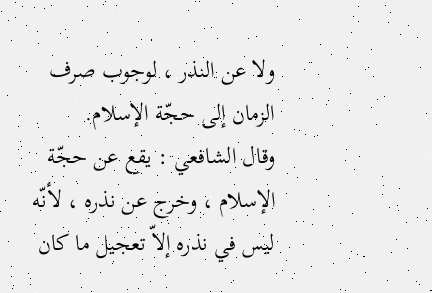ولا عن النذر ، لوجوب صرف الزمان إلى حجّة الإسلام.
وقال الشافعي : يقع عن حجّة الإسلام ، وخرج عن نذره ، لأنّه ليس في نذره إلاّ تعجيل ما كان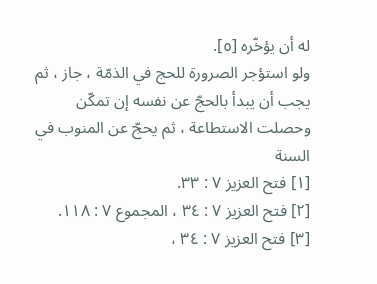له أن يؤخّره [٥].
ولو استؤجر الصرورة للحج في الذمّة ، جاز ، ثم يجب أن يبدأ بالحجّ عن نفسه إن تمكّن وحصلت الاستطاعة ، ثم يحجّ عن المنوب في السنة
[١] فتح العزيز ٧ : ٣٣.
[٢] فتح العزيز ٧ : ٣٤ ، المجموع ٧ : ١١٨.
[٣] فتح العزيز ٧ : ٣٤ ،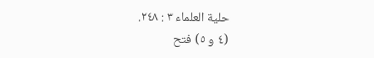حلية العلماء ٣ : ٢٤٨.
(٤ و ٥) فتح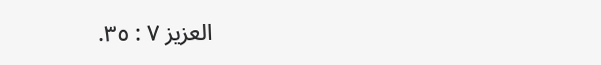العزيز ٧ : ٣٥.